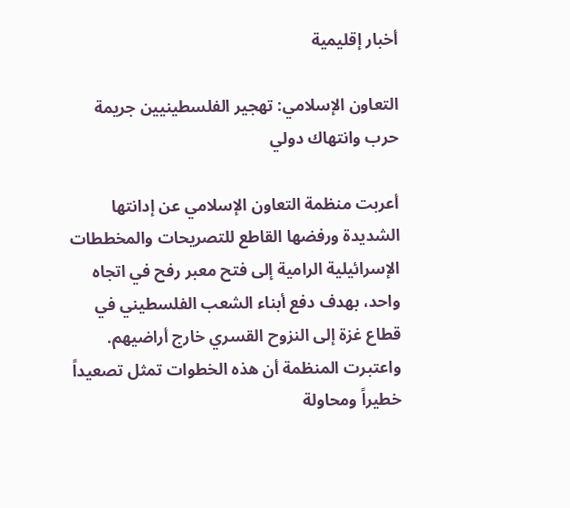أخبار إقليمية

التعاون الإسلامي: تهجير الفلسطينيين جريمة حرب وانتهاك دولي

أعربت منظمة التعاون الإسلامي عن إدانتها الشديدة ورفضها القاطع للتصريحات والمخططات الإسرائيلية الرامية إلى فتح معبر رفح في اتجاه واحد، بهدف دفع أبناء الشعب الفلسطيني في قطاع غزة إلى النزوح القسري خارج أراضيهم. واعتبرت المنظمة أن هذه الخطوات تمثل تصعيداً خطيراً ومحاولة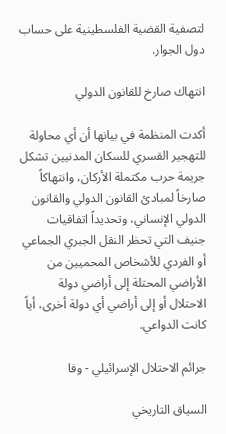لتصفية القضية الفلسطينية على حساب دول الجوار.

انتهاك صارخ للقانون الدولي

أكدت المنظمة في بيانها أن أي محاولة للتهجير القسري للسكان المدنيين تشكل جريمة حرب مكتملة الأركان، وانتهاكاً صارخاً لمبادئ القانون الدولي والقانون الدولي الإنساني، وتحديداً اتفاقيات جنيف التي تحظر النقل الجبري الجماعي أو الفردي للأشخاص المحميين من الأراضي المحتلة إلى أراضي دولة الاحتلال أو إلى أراضي أي دولة أخرى، أياً كانت الدواعي.

جرائم الاحتلال الإسرائيلي - وفا

السياق التاريخي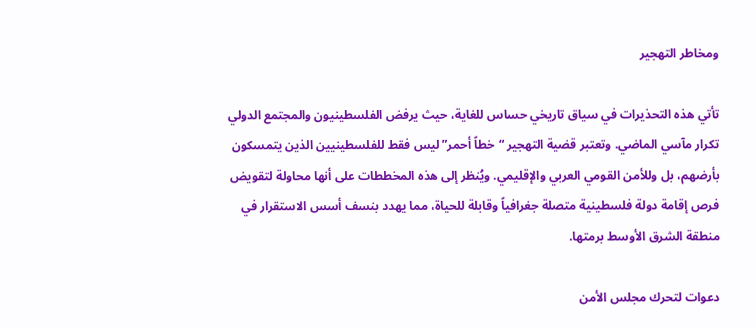ومخاطر التهجير

تأتي هذه التحذيرات في سياق تاريخي حساس للغاية، حيث يرفض الفلسطينيون والمجتمع الدولي تكرار مآسي الماضي. وتعتبر قضية التهجير “خطاً أحمر” ليس فقط للفلسطينيين الذين يتمسكون بأرضهم، بل وللأمن القومي العربي والإقليمي. ويُنظر إلى هذه المخططات على أنها محاولة لتقويض فرص إقامة دولة فلسطينية متصلة جغرافياً وقابلة للحياة، مما يهدد بنسف أسس الاستقرار في منطقة الشرق الأوسط برمتها.

دعوات لتحرك مجلس الأمن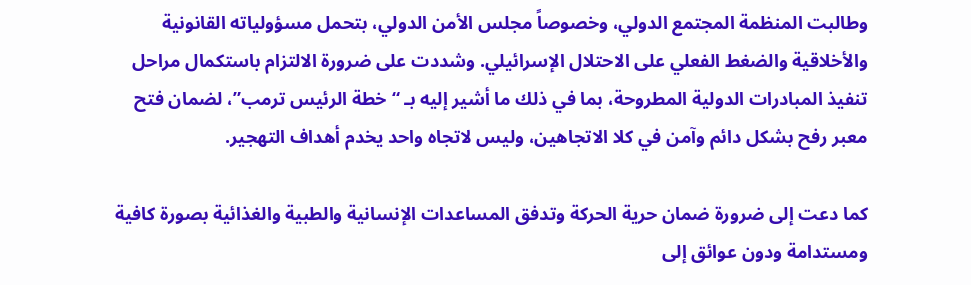وطالبت المنظمة المجتمع الدولي، وخصوصاً مجلس الأمن الدولي، بتحمل مسؤولياته القانونية والأخلاقية والضغط الفعلي على الاحتلال الإسرائيلي. وشددت على ضرورة الالتزام باستكمال مراحل تنفيذ المبادرات الدولية المطروحة، بما في ذلك ما أشير إليه بـ “خطة الرئيس ترمب”، لضمان فتح معبر رفح بشكل دائم وآمن في كلا الاتجاهين، وليس لاتجاه واحد يخدم أهداف التهجير.

كما دعت إلى ضرورة ضمان حرية الحركة وتدفق المساعدات الإنسانية والطبية والغذائية بصورة كافية ومستدامة ودون عوائق إلى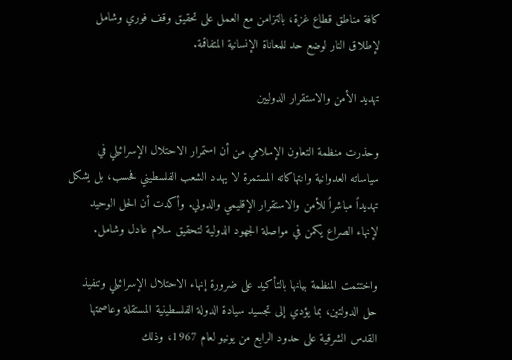كافة مناطق قطاع غزة، بالتزامن مع العمل على تحقيق وقف فوري وشامل لإطلاق النار لوضع حد للمعاناة الإنسانية المتفاقمة.

تهديد الأمن والاستقرار الدوليين

وحذرت منظمة التعاون الإسلامي من أن استمرار الاحتلال الإسرائيلي في سياساته العدوانية وانتهاكاته المستمرة لا يهدد الشعب الفلسطيني فحسب، بل يشكل تهديداً مباشراً للأمن والاستقرار الإقليمي والدولي. وأكدت أن الحل الوحيد لإنهاء الصراع يكمن في مواصلة الجهود الدولية لتحقيق سلام عادل وشامل.

واختتمت المنظمة بيانها بالتأكيد على ضرورة إنهاء الاحتلال الإسرائيلي وتنفيذ حل الدولتين، بما يؤدي إلى تجسيد سيادة الدولة الفلسطينية المستقلة وعاصمتها القدس الشرقية على حدود الرابع من يونيو لعام 1967، وذلك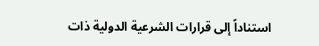استناداً إلى قرارات الشرعية الدولية ذات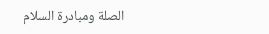الصلة ومبادرة السلام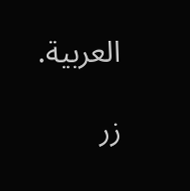العربية.

زر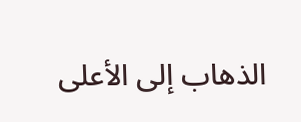الذهاب إلى الأعلى